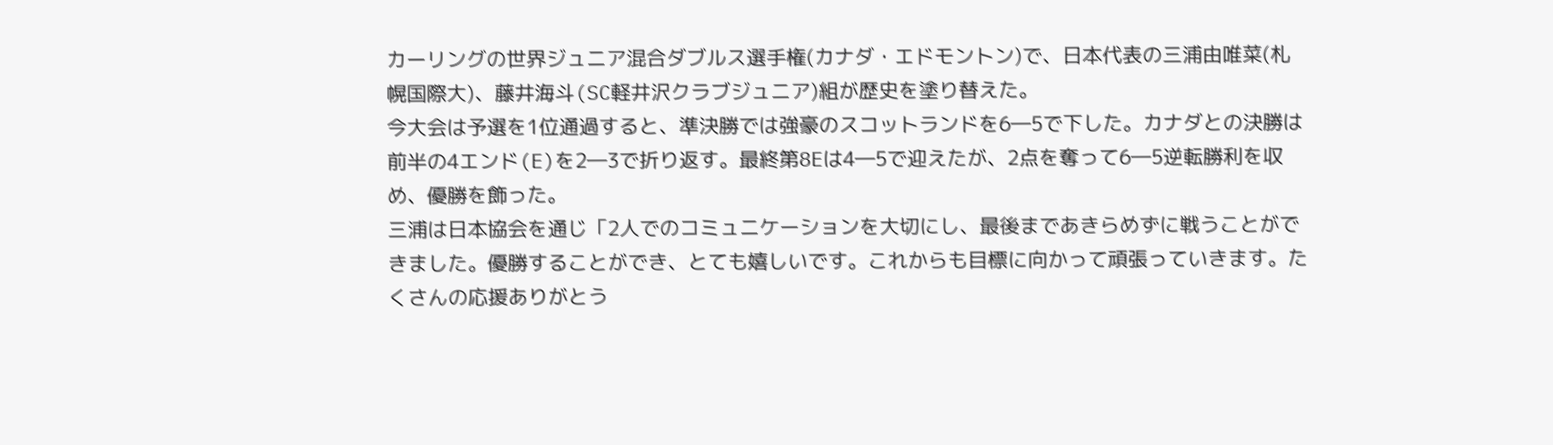カーリングの世界ジュニア混合ダブルス選手権(カナダ・エドモントン)で、日本代表の三浦由唯菜(札幌国際大)、藤井海斗(SC軽井沢クラブジュニア)組が歴史を塗り替えた。
今大会は予選を1位通過すると、準決勝では強豪のスコットランドを6―5で下した。カナダとの決勝は前半の4エンド(E)を2―3で折り返す。最終第8Eは4―5で迎えたが、2点を奪って6―5逆転勝利を収め、優勝を飾った。
三浦は日本協会を通じ「2人でのコミュニケーションを大切にし、最後まであきらめずに戦うことができました。優勝することができ、とても嬉しいです。これからも目標に向かって頑張っていきます。たくさんの応援ありがとう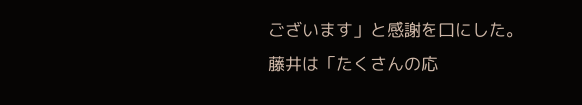ございます」と感謝を口にした。
藤井は「たくさんの応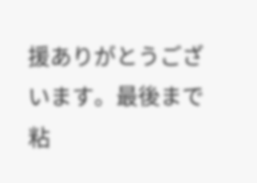援ありがとうございます。最後まで粘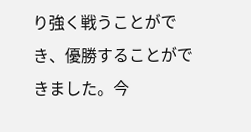り強く戦うことができ、優勝することができました。今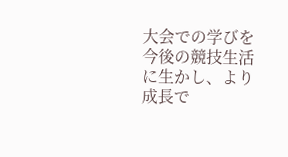大会での学びを今後の競技生活に生かし、より成長で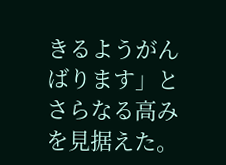きるようがんばります」とさらなる高みを見据えた。